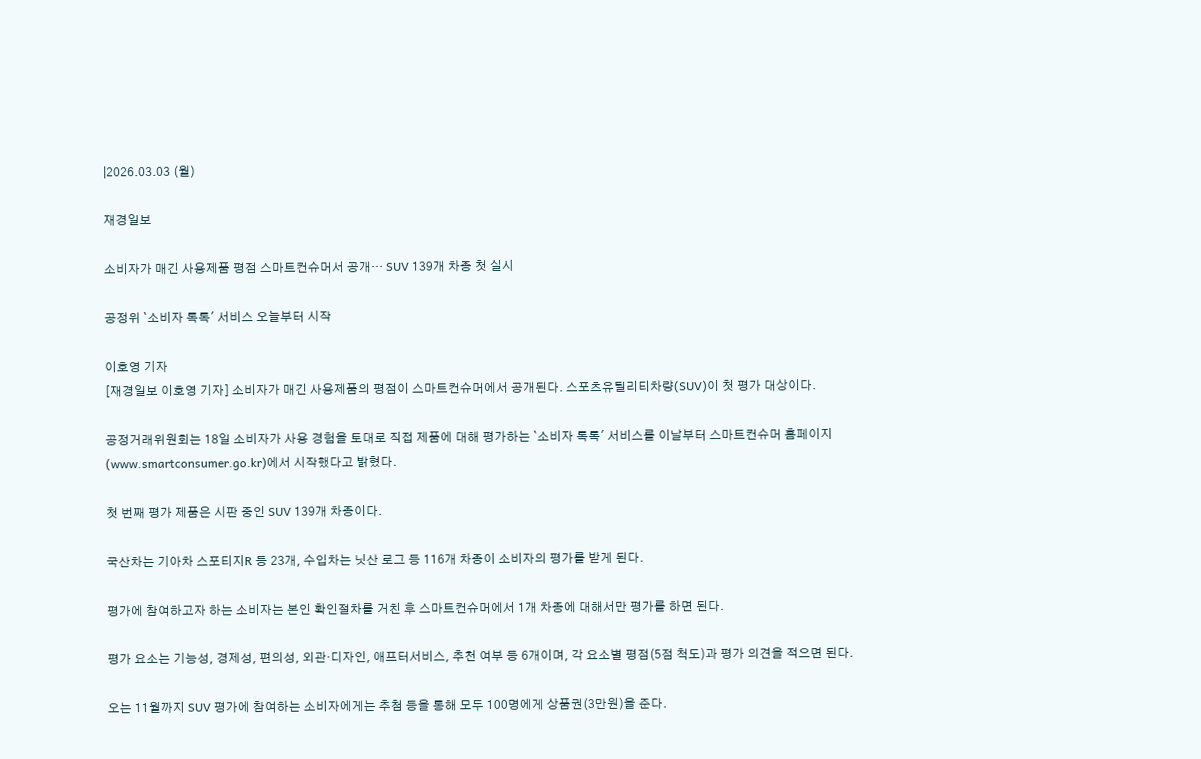|2026.03.03 (월)

재경일보

소비자가 매긴 사용제품 평점 스마트컨슈머서 공개… SUV 139개 차종 첫 실시

공정위 `소비자 톡톡' 서비스 오늘부터 시작

이호영 기자
[재경일보 이호영 기자] 소비자가 매긴 사용제품의 평점이 스마트컨슈머에서 공개된다. 스포츠유틸리티차량(SUV)이 첫 평가 대상이다.

공정거래위원회는 18일 소비자가 사용 경험을 토대로 직접 제품에 대해 평가하는 `소비자 톡톡' 서비스를 이날부터 스마트컨슈머 홈페이지(www.smartconsumer.go.kr)에서 시작했다고 밝혔다.

첫 번째 평가 제품은 시판 중인 SUV 139개 차종이다.

국산차는 기아차 스포티지R 등 23개, 수입차는 닛산 로그 등 116개 차종이 소비자의 평가를 받게 된다.

평가에 참여하고자 하는 소비자는 본인 확인절차를 거친 후 스마트컨슈머에서 1개 차종에 대해서만 평가를 하면 된다.

평가 요소는 기능성, 경제성, 편의성, 외관·디자인, 애프터서비스, 추천 여부 등 6개이며, 각 요소별 평점(5점 척도)과 평가 의견을 적으면 된다.

오는 11월까지 SUV 평가에 참여하는 소비자에게는 추첨 등을 통해 모두 100명에게 상품권(3만원)을 준다.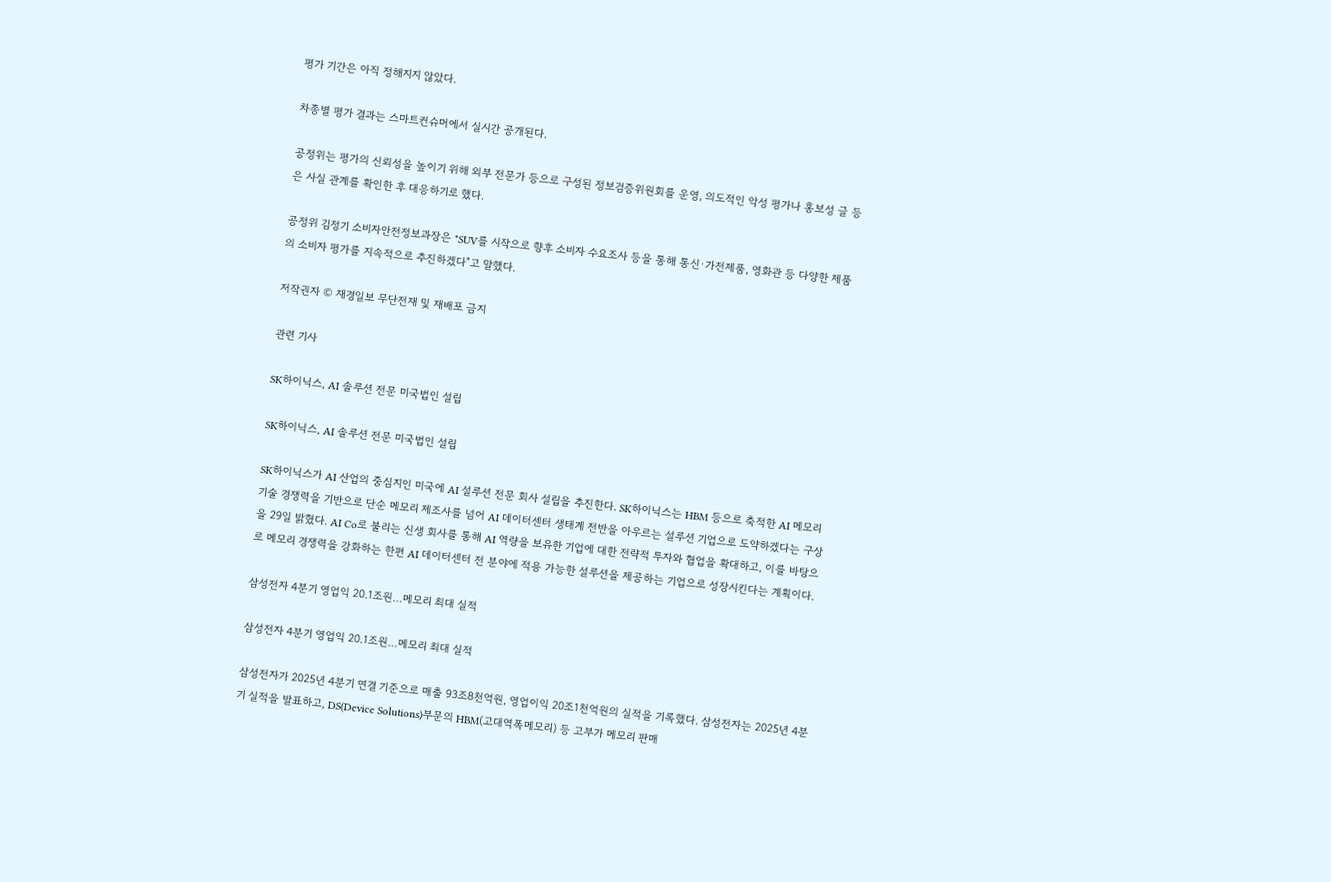평가 기간은 아직 정해지지 않았다.

차종별 평가 결과는 스마트컨슈머에서 실시간 공개된다.

공정위는 평가의 신뢰성을 높이기 위해 외부 전문가 등으로 구성된 정보검증위원회를 운영, 의도적인 악성 평가나 홍보성 글 등은 사실 관계를 확인한 후 대응하기로 했다.

공정위 김정기 소비자안전정보과장은 "SUV를 시작으로 향후 소비자 수요조사 등을 통해 통신·가전제품, 영화관 등 다양한 제품의 소비자 평가를 지속적으로 추진하겠다"고 말했다.

저작권자 © 재경일보 무단전재 및 재배포 금지

관련 기사

SK하이닉스, AI 솔루션 전문 미국법인 설립

SK하이닉스, AI 솔루션 전문 미국법인 설립

SK하이닉스가 AI 산업의 중심지인 미국에 AI 설루션 전문 회사 설립을 추진한다. SK하이닉스는 HBM 등으로 축적한 AI 메모리 기술 경쟁력을 기반으로 단순 메모리 제조사를 넘어 AI 데이터센터 생태계 전반을 아우르는 설루션 기업으로 도약하겠다는 구상을 29일 밝혔다. AI Co로 불리는 신생 회사를 통해 AI 역량을 보유한 기업에 대한 전략적 투자와 협업을 확대하고, 이를 바탕으로 메모리 경쟁력을 강화하는 한편 AI 데이터센터 전 분야에 적용 가능한 설루션을 제공하는 기업으로 성장시킨다는 계획이다.

삼성전자 4분기 영업익 20.1조원…메모리 최대 실적

삼성전자 4분기 영업익 20.1조원…메모리 최대 실적

삼성전자가 2025년 4분기 연결 기준으로 매출 93조8천억원, 영업이익 20조1천억원의 실적을 기록했다. 삼성전자는 2025년 4분기 실적을 발표하고, DS(Device Solutions)부문의 HBM(고대역폭메모리) 등 고부가 메모리 판매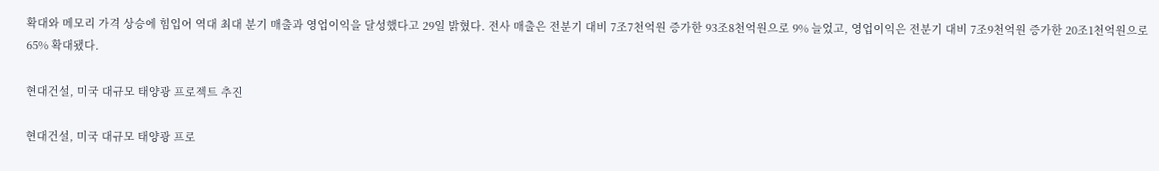확대와 메모리 가격 상승에 힘입어 역대 최대 분기 매출과 영업이익을 달성했다고 29일 밝혔다. 전사 매출은 전분기 대비 7조7천억원 증가한 93조8천억원으로 9% 늘었고, 영업이익은 전분기 대비 7조9천억원 증가한 20조1천억원으로 65% 확대됐다.

현대건설, 미국 대규모 태양광 프로젝트 추진

현대건설, 미국 대규모 태양광 프로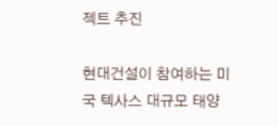젝트 추진

현대건설이 참여하는 미국 텍사스 대규모 태양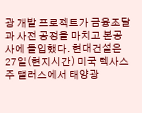광 개발 프로젝트가 금융조달과 사전 공정을 마치고 본공사에 돌입했다. 현대건설은 27일(현지시간) 미국 텍사스주 댈러스에서 태양광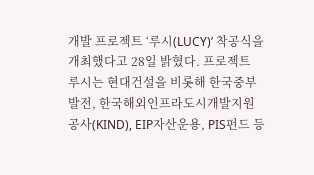개발 프로젝트 ‘루시(LUCY)’ 착공식을 개최했다고 28일 밝혔다. 프로젝트 루시는 현대건설을 비롯해 한국중부발전, 한국해외인프라도시개발지원공사(KIND), EIP자산운용, PIS펀드 등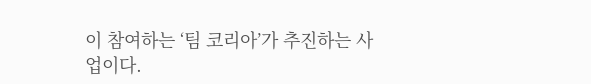이 참여하는 ‘팀 코리아’가 추진하는 사업이다.